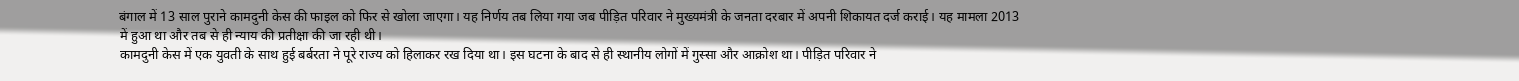बंगाल में 13 साल पुराने कामदुनी केस की फाइल को फिर से खोला जाएगा। यह निर्णय तब लिया गया जब पीड़ित परिवार ने मुख्यमंत्री के जनता दरबार में अपनी शिकायत दर्ज कराई। यह मामला 2013 में हुआ था और तब से ही न्याय की प्रतीक्षा की जा रही थी।
कामदुनी केस में एक युवती के साथ हुई बर्बरता ने पूरे राज्य को हिलाकर रख दिया था। इस घटना के बाद से ही स्थानीय लोगों में गुस्सा और आक्रोश था। पीड़ित परिवार ने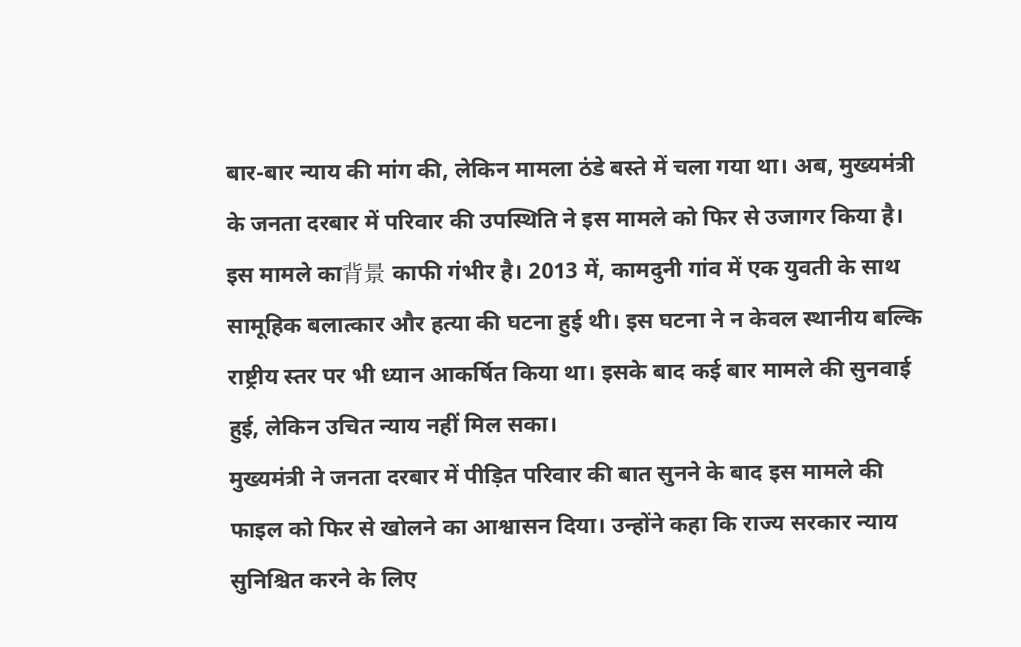बार-बार न्याय की मांग की, लेकिन मामला ठंडे बस्ते में चला गया था। अब, मुख्यमंत्री के जनता दरबार में परिवार की उपस्थिति ने इस मामले को फिर से उजागर किया है।
इस मामले का背景 काफी गंभीर है। 2013 में, कामदुनी गांव में एक युवती के साथ सामूहिक बलात्कार और हत्या की घटना हुई थी। इस घटना ने न केवल स्थानीय बल्कि राष्ट्रीय स्तर पर भी ध्यान आकर्षित किया था। इसके बाद कई बार मामले की सुनवाई हुई, लेकिन उचित न्याय नहीं मिल सका।
मुख्यमंत्री ने जनता दरबार में पीड़ित परिवार की बात सुनने के बाद इस मामले की फाइल को फिर से खोलने का आश्वासन दिया। उन्होंने कहा कि राज्य सरकार न्याय सुनिश्चित करने के लिए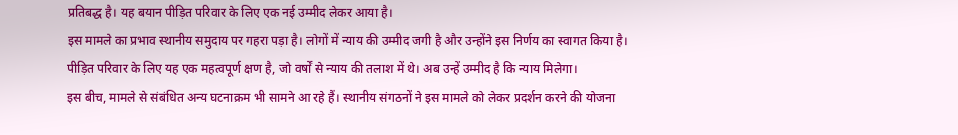प्रतिबद्ध है। यह बयान पीड़ित परिवार के लिए एक नई उम्मीद लेकर आया है।
इस मामले का प्रभाव स्थानीय समुदाय पर गहरा पड़ा है। लोगों में न्याय की उम्मीद जगी है और उन्होंने इस निर्णय का स्वागत किया है। पीड़ित परिवार के लिए यह एक महत्वपूर्ण क्षण है, जो वर्षों से न्याय की तलाश में थे। अब उन्हें उम्मीद है कि न्याय मिलेगा।
इस बीच, मामले से संबंधित अन्य घटनाक्रम भी सामने आ रहे हैं। स्थानीय संगठनों ने इस मामले को लेकर प्रदर्शन करने की योजना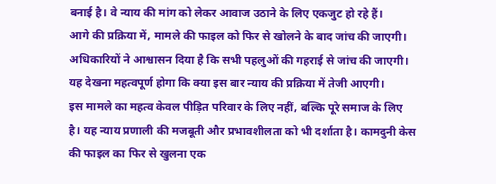बनाई है। वे न्याय की मांग को लेकर आवाज उठाने के लिए एकजुट हो रहे हैं।
आगे की प्रक्रिया में, मामले की फाइल को फिर से खोलने के बाद जांच की जाएगी। अधिकारियों ने आश्वासन दिया है कि सभी पहलुओं की गहराई से जांच की जाएगी। यह देखना महत्वपूर्ण होगा कि क्या इस बार न्याय की प्रक्रिया में तेजी आएगी।
इस मामले का महत्व केवल पीड़ित परिवार के लिए नहीं, बल्कि पूरे समाज के लिए है। यह न्याय प्रणाली की मजबूती और प्रभावशीलता को भी दर्शाता है। कामदुनी केस की फाइल का फिर से खुलना एक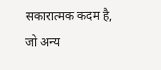सकारात्मक कदम है, जो अन्य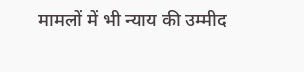मामलों में भी न्याय की उम्मीद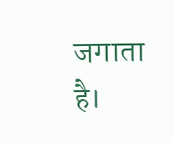जगाता है।